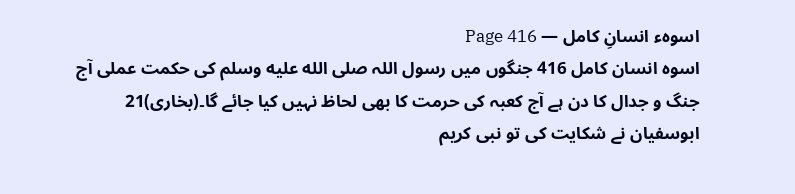اسوہء انسانِ کامل — Page 416
اسوہ انسان کامل 416 جنگوں میں رسول اللہ صلى الله عليه وسلم کی حکمت عملی آج جنگ و جدال کا دن ہے آج کعبہ کی حرمت کا بھی لحاظ نہیں کیا جائے گا۔(بخاری)21 ابوسفیان نے شکایت کی تو نبی کریم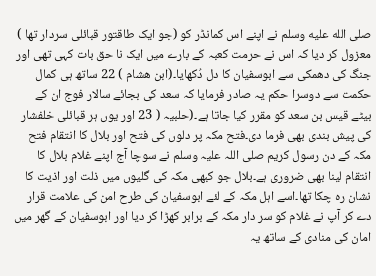صلى الله عليه وسلم نے اپنے اس کمانڈر کو (جو ایک طاقتور قبائلی سردار تھا ) معزول کر دیا کہ اس نے حرمت کعبہ کے بارے میں ایک نا حق بات کہی تھی اور جنگ کی دھمکی سے ابوسفیان کا دل دُکھایا۔(ابن ھشام ) 22 ساتھ ہی کمال حکمت سے دوسرا حکم یہ صادر فرمایا کہ سعد کی بجائے سالار فوج ان کے بیٹے قیس بن سعد کو مقرر کیا جاتا ہے۔(حلبیہ ( 23 اور یوں ہر قبائلی خلفشار کی پیش بندی بھی فرما دی۔فتح مکہ پر دلوں کی فتح اور بلال کا انتقام فتح مکہ کے دن رسول کریم صلی اللہ علیہ وسلم نے سوچا آج اپنے غلام بلال کا انتقام لینا بھی ضروری ہے۔بلال جو کبھی مکہ کی گلیوں میں ذلت اور اذیت کا نشان رہ چکا تھا۔اسے اہل مکہ کے لئے ابوسفیان کی طرح امن کی علامت قرار دے کر آپ نے غلام کو سر دار مکہ کے برابر کھڑا کر دیا اور ابوسفیان کے گھر میں امان کی منادی کے ساتھ یہ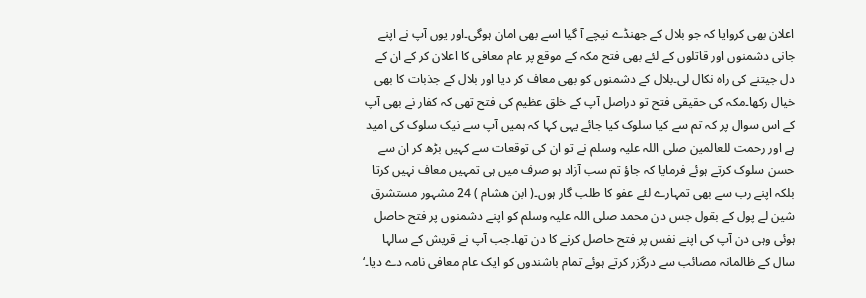اعلان بھی کروایا کہ جو بلال کے جھنڈے نیچے آ گیا اسے بھی امان ہوگی۔اور یوں آپ نے اپنے جانی دشمنوں اور قاتلوں کے لئے بھی فتح مکہ کے موقع پر عام معافی کا اعلان کر کے ان کے دل جیتنے کی راہ نکال لی۔بلال کے دشمنوں کو بھی معاف کر دیا اور بلال کے جذبات کا بھی خیال رکھا۔مکہ کی حقیقی فتح تو دراصل آپ کے خلق عظیم کی فتح تھی کہ کفار نے بھی آپ کے اس سوال پر کہ تم سے کیا سلوک کیا جائے یہی کہا کہ ہمیں آپ سے نیک سلوک کی امید ہے اور رحمت للعالمین صلی اللہ علیہ وسلم نے تو ان کی توقعات سے کہیں بڑھ کر ان سے حسن سلوک کرتے ہوئے فرمایا کہ جاؤ تم سب آزاد ہو صرف میں ہی تمہیں معاف نہیں کرتا بلکہ اپنے رب سے بھی تمہارے لئے عفو کا طلب گار ہوں۔( ابن ھشام ) 24 مشہور مستشرق شین لے پول کے بقول جس دن محمد صلی اللہ علیہ وسلم کو اپنے دشمنوں پر فتح حاصل ہوئی وہی دن آپ کی اپنے نفس پر فتح حاصل کرنے کا دن تھا۔جب آپ نے قریش کے سالہا سال کے ظالمانہ مصائب سے درگزر کرتے ہوئے تمام باشندوں کو ایک عام معافی نامہ دے دیا۔‘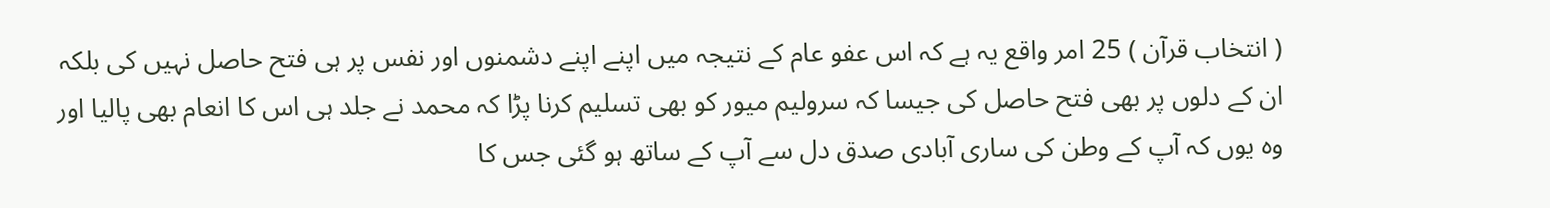( انتخاب قرآن ) 25 امر واقع یہ ہے کہ اس عفو عام کے نتیجہ میں اپنے اپنے دشمنوں اور نفس پر ہی فتح حاصل نہیں کی بلکہ ان کے دلوں پر بھی فتح حاصل کی جیسا کہ سرولیم میور کو بھی تسلیم کرنا پڑا کہ محمد نے جلد ہی اس کا انعام بھی پالیا اور وہ یوں کہ آپ کے وطن کی ساری آبادی صدق دل سے آپ کے ساتھ ہو گئی جس کا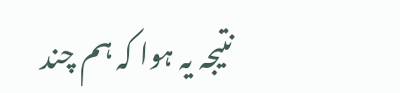نتیجہ یہ ہوا کہ ہم چند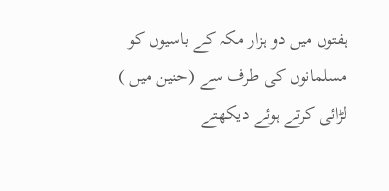ہفتوں میں دو ہزار مکہ کے باسیوں کو مسلمانوں کی طرف سے (حنین میں ) لڑائی کرتے ہوئے دیکھتے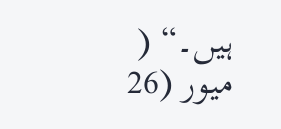ہیں۔“ ( میور (26